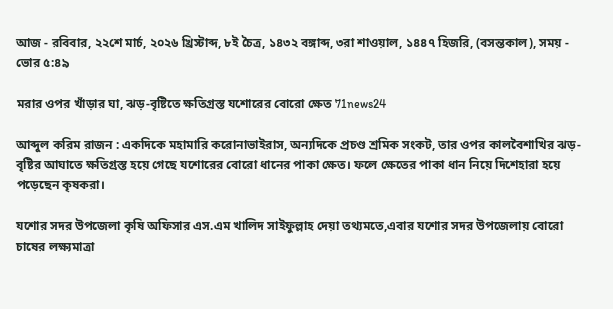আজ - রবিবার, ২২শে মার্চ, ২০২৬ খ্রিস্টাব্দ, ৮ই চৈত্র, ১৪৩২ বঙ্গাব্দ, ৩রা শাওয়াল, ১৪৪৭ হিজরি, (বসন্তকাল), সময় - ভোর ৫:৪৯

মরার ওপর খাঁড়ার ঘা, ঝড়-বৃষ্টিতে ক্ষতিগ্রস্ত যশোরের বোরো ক্ষেত 71news24

আব্দুল করিম রাজন : একদিকে মহামারি করোনাভাইরাস, অন্যদিকে প্রচণ্ড শ্রমিক সংকট, তার ওপর কালবৈশাখির ঝড়-বৃষ্টির আঘাতে ক্ষতিগ্রস্ত হয়ে গেছে যশোরের বোরো ধানের পাকা ক্ষেত। ফলে ক্ষেতের পাকা ধান নিয়ে দিশেহারা হয়ে পড়েছেন কৃষকরা।

যশোর সদর উপজেলা কৃষি অফিসার এস.এম খালিদ সাইফুল্লাহ দেয়া তথ্যমতে,এবার যশোর সদর উপজেলায় বোরো চাষের লক্ষ্যমাত্রা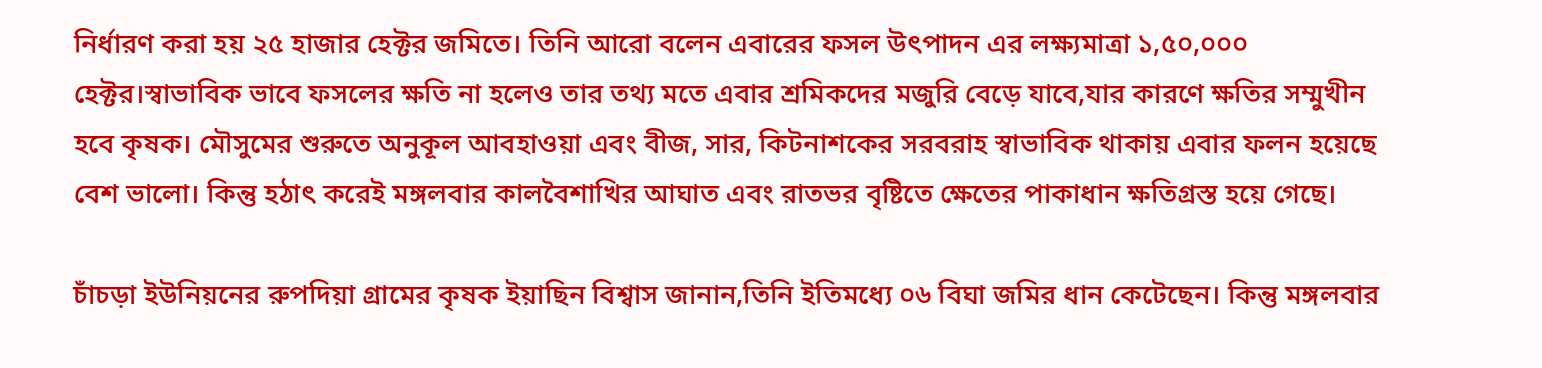নির্ধারণ করা হয় ২৫ হাজার হেক্টর জমিতে। তিনি আরো বলেন এবারের ফসল উৎপাদন এর লক্ষ্যমাত্রা ১,৫০,০০০ হেক্টর।স্বাভাবিক ভাবে ফসলের ক্ষতি না হলেও তার তথ্য মতে এবার শ্রমিকদের মজুরি বেড়ে যাবে,যার কারণে ক্ষতির সম্মুখীন হবে কৃষক। মৌসুমের শুরুতে অনুকূল আবহাওয়া এবং বীজ, সার, কিটনাশকের সরবরাহ স্বাভাবিক থাকায় এবার ফলন হয়েছে বেশ ভালো। কিন্তু হঠাৎ করেই মঙ্গলবার কালবৈশাখির আঘাত এবং রাতভর বৃষ্টিতে ক্ষেতের পাকাধান ক্ষতিগ্রস্ত হয়ে গেছে।

চাঁচড়া ইউনিয়নের রুপদিয়া গ্রামের কৃষক ইয়াছিন বিশ্বাস জানান,তিনি ইতিমধ্যে ০৬ বিঘা জমির ধান কেটেছেন। কিন্তু মঙ্গলবার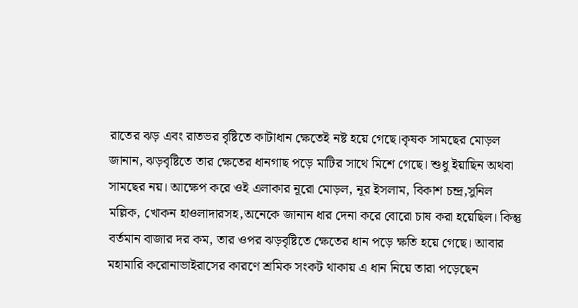রাতের ঝড় এবং রাতভর বৃষ্টিতে কাটাধান ক্ষেতেই নষ্ট হয়ে গেছে।কৃষক সামছের মোড়ল জানান, ঝড়বৃষ্টিতে তার ক্ষেতের ধানগাছ পড়ে মাটির সাথে মিশে গেছে। শুধু ইয়াছিন অথবা সামছের নয়। আক্ষেপ করে ওই এলাকার নূরো মোড়ল, নূর ইসলাম, বিকাশ চন্দ্র,সুনিল মল্লিক, খোকন হাওলাদারসহ,অনেকে জানান ধার দেনা করে বোরো চাষ করা হয়েছিল। কিন্তু বর্তমান বাজার দর কম, তার ওপর ঝড়বৃষ্টিতে ক্ষেতের ধান পড়ে ক্ষতি হয়ে গেছে। আবার মহামারি করোনাভাইরাসের কারণে শ্রমিক সংকট থাকায় এ ধান নিয়ে তারা পড়েছেন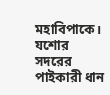মহাবিপাকে। যশোর সদরের পাইকারী ধান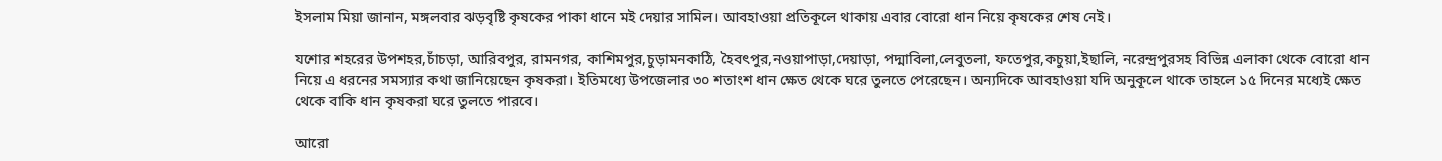ইসলাম মিয়া জানান, মঙ্গলবার ঝড়বৃষ্টি কৃষকের পাকা ধানে মই দেয়ার সামিল। আবহাওয়া প্রতিকূলে থাকায় এবার বোরো ধান নিয়ে কৃষকের শেষ নেই।

যশোর শহরের উপশহর,চাঁচড়া, আরিবপুর, রামনগর, কাশিমপুর,চুড়ামনকাঠি, হৈবৎপুর,নওয়াপাড়া,দেয়াড়া, পদ্মাবিলা,লেবুতলা, ফতেপুর,কচুয়া,ইছালি, নরেন্দ্রপুরসহ বিভিন্ন এলাকা থেকে বোরো ধান নিয়ে এ ধরনের সমস্যার কথা জানিয়েছেন কৃষকরা। ইতিমধ্যে উপজেলার ৩০ শতাংশ ধান ক্ষেত থেকে ঘরে তুলতে পেরেছেন। অন্যদিকে আবহাওয়া যদি অনুকূলে থাকে তাহলে ১৫ দিনের মধ্যেই ক্ষেত থেকে বাকি ধান কৃষকরা ঘরে তুলতে পারবে।

আরো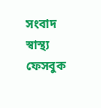সংবাদ
স্বাস্থ্য
ফেসবুক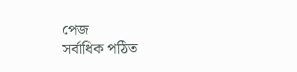পেজ
সর্বাধিক পঠিত